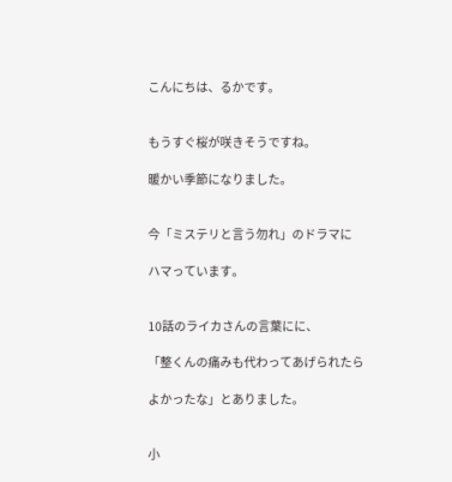こんにちは、るかです。


もうすぐ桜が咲きそうですね。

暖かい季節になりました。


今「ミステリと言う勿れ」のドラマに

ハマっています。


10話のライカさんの言葉にに、

「整くんの痛みも代わってあげられたら

よかったな」とありました。


小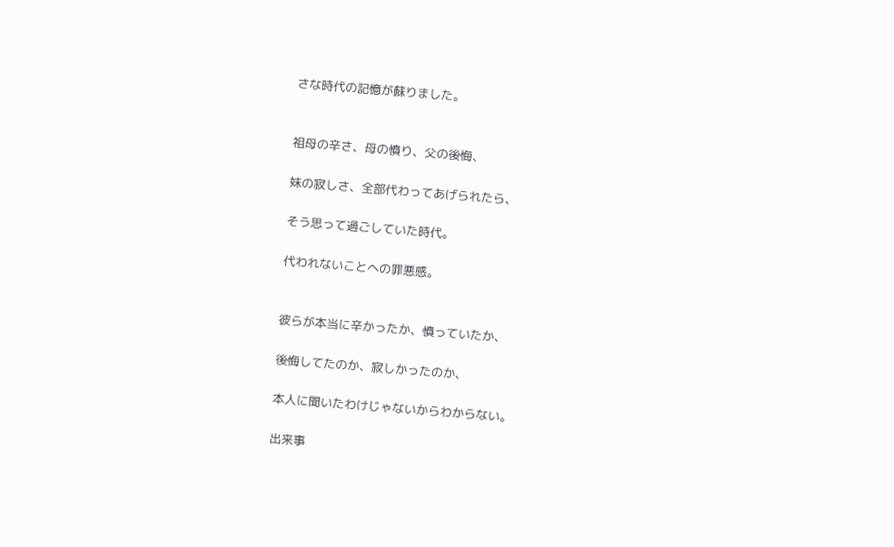さな時代の記憶が蘇りました。


祖母の辛さ、母の憤り、父の後悔、

妹の寂しさ、全部代わってあげられたら、

そう思って過ごしていた時代。

代われないことへの罪悪感。


彼らが本当に辛かったか、憤っていたか、

後悔してたのか、寂しかったのか、

本人に聞いたわけじゃないからわからない。

出来事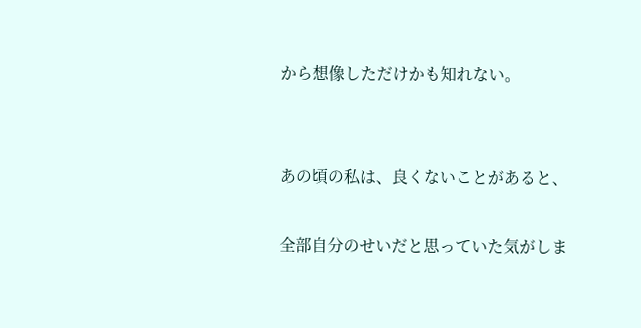から想像しただけかも知れない。


あの頃の私は、良くないことがあると、

全部自分のせいだと思っていた気がしま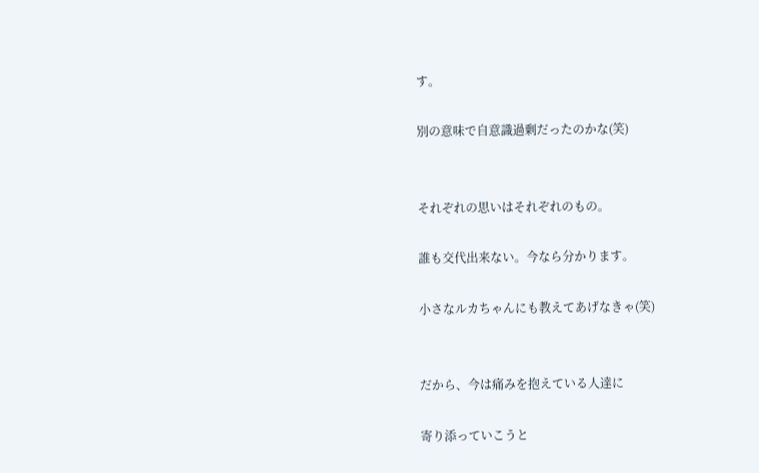す。

別の意味で自意識過剰だったのかな(笑)


それぞれの思いはそれぞれのもの。

誰も交代出来ない。今なら分かります。

小さなルカちゃんにも教えてあげなきゃ(笑)


だから、今は痛みを抱えている人達に

寄り添っていこうと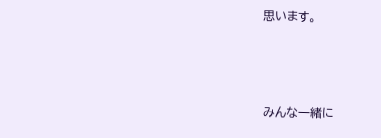思います。



みんな一緒に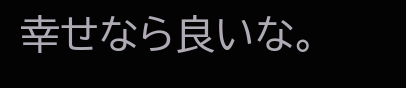幸せなら良いな。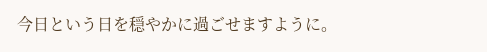今日という日を穏やかに過ごせますように。